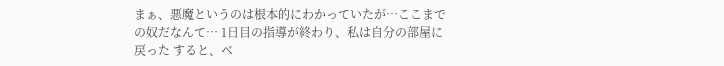まぁ、悪魔というのは根本的にわかっていたが…ここまでの奴だなんて… 1日目の指導が終わり、私は自分の部屋に戻った すると、ベ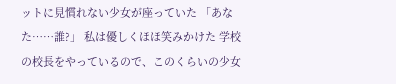ットに見慣れない少女が座っていた 「あなた……誰?」 私は優しくほほ笑みかけた 学校の校長をやっているので、このくらいの少女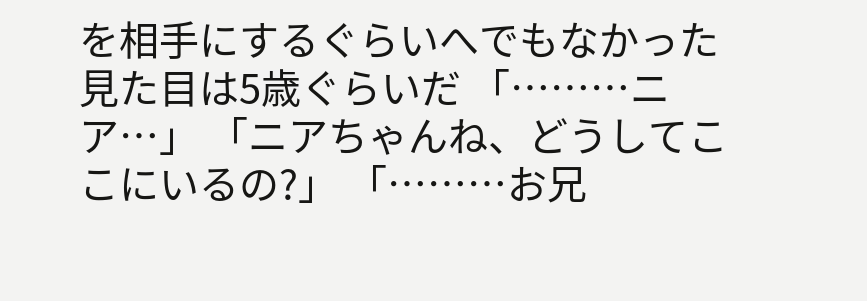を相手にするぐらいへでもなかった 見た目は5歳ぐらいだ 「………ニア…」 「ニアちゃんね、どうしてここにいるの?」 「………お兄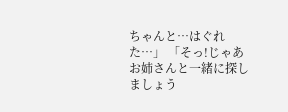ちゃんと…はぐれた…」 「そっ!じゃあお姉さんと一緒に探しましょう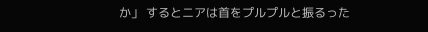か」 するとニアは首をプルプルと振るった